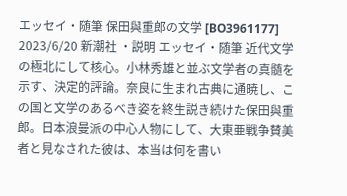エッセイ・随筆 保田與重郎の文学 [BO3961177] 2023/6/20 新潮社 ・説明 エッセイ・随筆 近代文学の極北にして核心。小林秀雄と並ぶ文学者の真髄を示す、決定的評論。奈良に生まれ古典に通暁し、この国と文学のあるべき姿を終生説き続けた保田與重郎。日本浪曼派の中心人物にして、大東亜戦争賛美者と見なされた彼は、本当は何を書い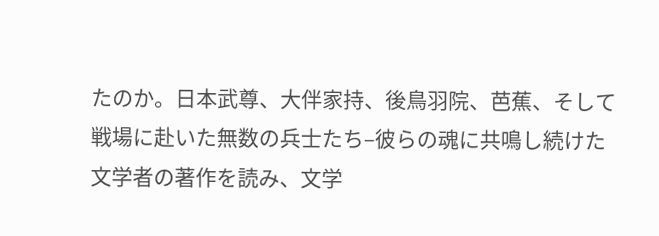たのか。日本武尊、大伴家持、後鳥羽院、芭蕉、そして戦場に赴いた無数の兵士たち–彼らの魂に共鳴し続けた文学者の著作を読み、文学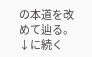の本道を改めて辿る。 ↓に続く